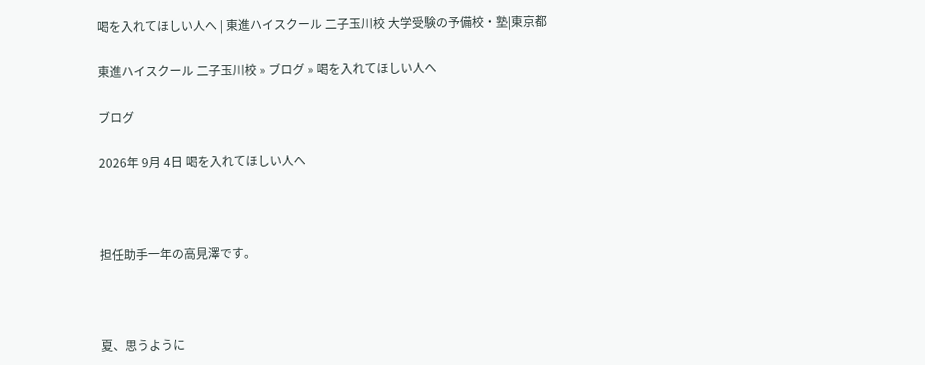喝を入れてほしい人へ | 東進ハイスクール 二子玉川校 大学受験の予備校・塾|東京都

東進ハイスクール 二子玉川校 » ブログ » 喝を入れてほしい人へ

ブログ

2026年 9月 4日 喝を入れてほしい人へ



担任助手一年の高見澤です。



夏、思うように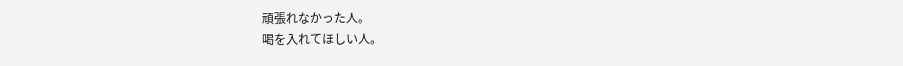頑張れなかった人。
喝を入れてほしい人。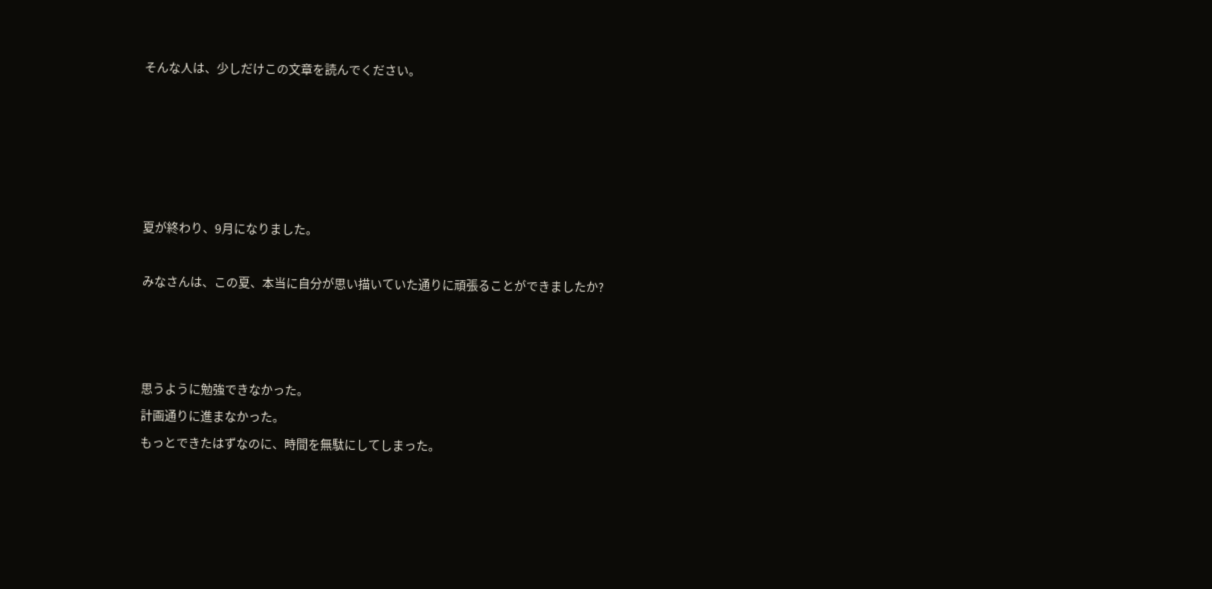そんな人は、少しだけこの文章を読んでください。





夏が終わり、9月になりました。

みなさんは、この夏、本当に自分が思い描いていた通りに頑張ることができましたか?



思うように勉強できなかった。
計画通りに進まなかった。
もっとできたはずなのに、時間を無駄にしてしまった。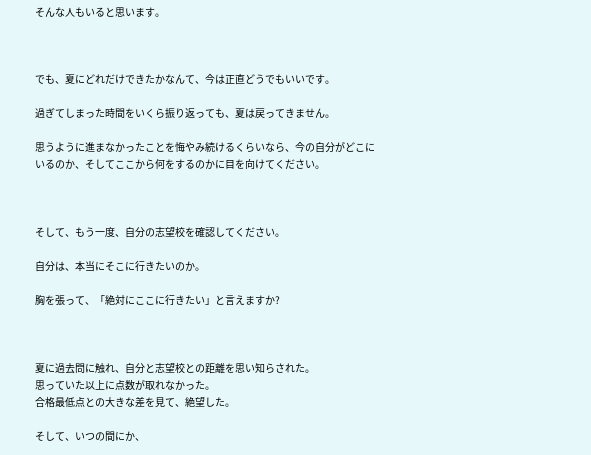そんな人もいると思います。



でも、夏にどれだけできたかなんて、今は正直どうでもいいです。

過ぎてしまった時間をいくら振り返っても、夏は戻ってきません。

思うように進まなかったことを悔やみ続けるくらいなら、今の自分がどこにいるのか、そしてここから何をするのかに目を向けてください。



そして、もう一度、自分の志望校を確認してください。

自分は、本当にそこに行きたいのか。

胸を張って、「絶対にここに行きたい」と言えますか?



夏に過去問に触れ、自分と志望校との距離を思い知らされた。
思っていた以上に点数が取れなかった。
合格最低点との大きな差を見て、絶望した。

そして、いつの間にか、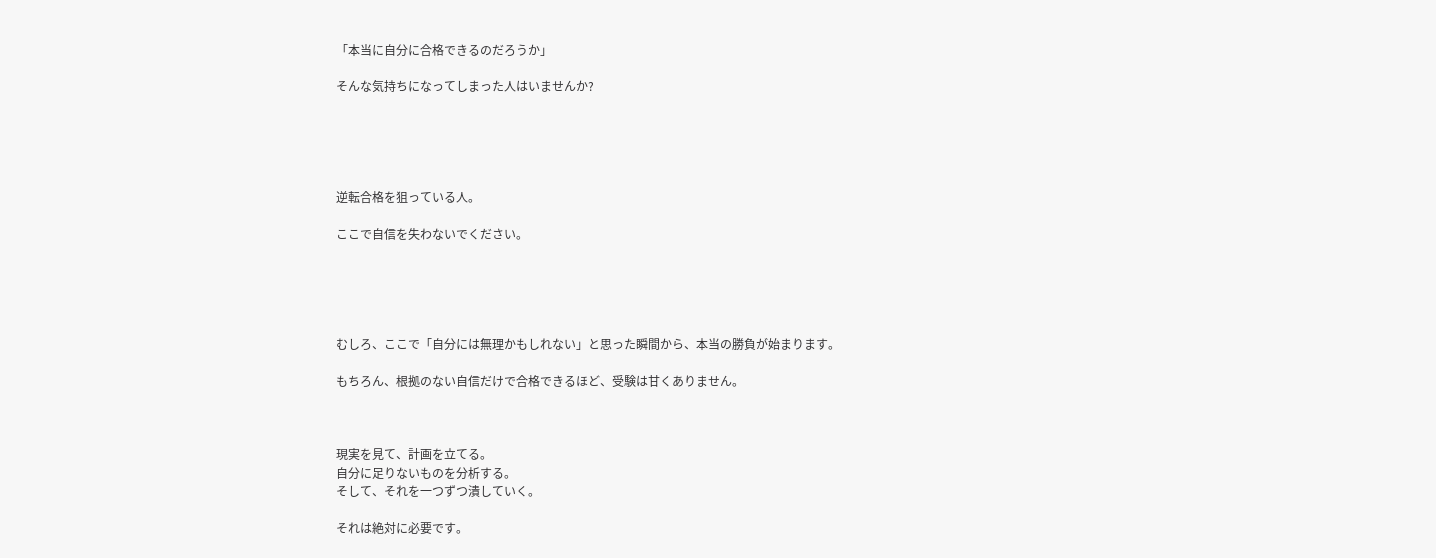「本当に自分に合格できるのだろうか」

そんな気持ちになってしまった人はいませんか?





逆転合格を狙っている人。

ここで自信を失わないでください。





むしろ、ここで「自分には無理かもしれない」と思った瞬間から、本当の勝負が始まります。

もちろん、根拠のない自信だけで合格できるほど、受験は甘くありません。



現実を見て、計画を立てる。
自分に足りないものを分析する。
そして、それを一つずつ潰していく。

それは絶対に必要です。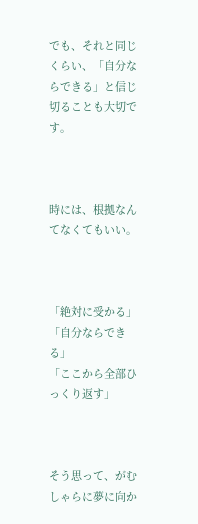でも、それと同じくらい、「自分ならできる」と信じ切ることも大切です。



時には、根拠なんてなくてもいい。



「絶対に受かる」
「自分ならできる」
「ここから全部ひっくり返す」



そう思って、がむしゃらに夢に向か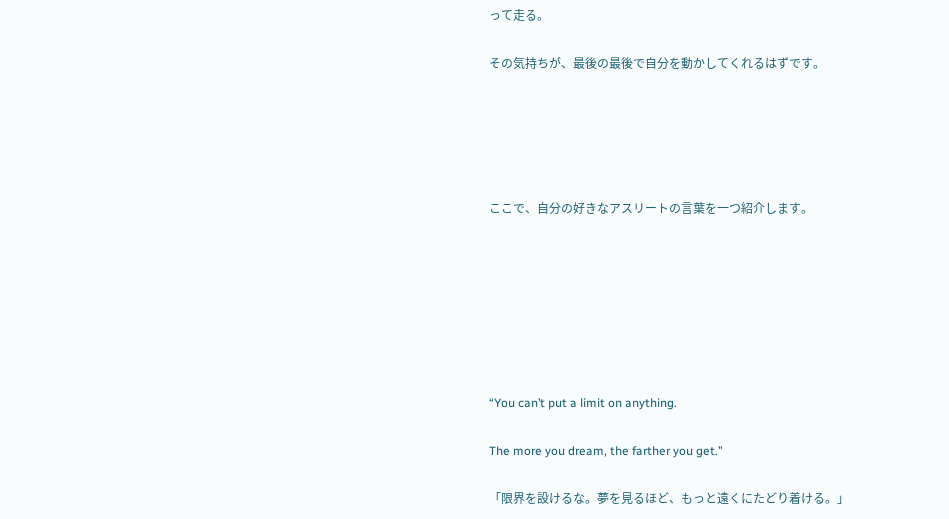って走る。

その気持ちが、最後の最後で自分を動かしてくれるはずです。





ここで、自分の好きなアスリートの言葉を一つ紹介します。







“You can’t put a limit on anything.

The more you dream, the farther you get.”

「限界を設けるな。夢を見るほど、もっと遠くにたどり着ける。」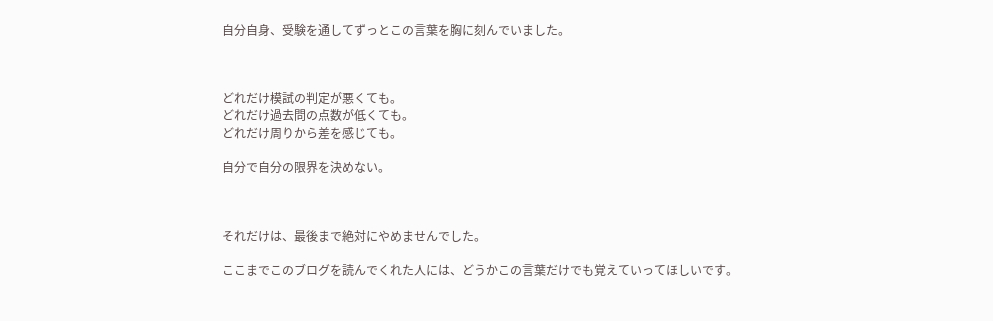自分自身、受験を通してずっとこの言葉を胸に刻んでいました。



どれだけ模試の判定が悪くても。
どれだけ過去問の点数が低くても。
どれだけ周りから差を感じても。

自分で自分の限界を決めない。



それだけは、最後まで絶対にやめませんでした。

ここまでこのブログを読んでくれた人には、どうかこの言葉だけでも覚えていってほしいです。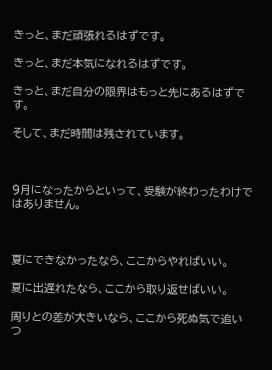きっと、まだ頑張れるはずです。

きっと、まだ本気になれるはずです。

きっと、まだ自分の限界はもっと先にあるはずです。

そして、まだ時間は残されています。



9月になったからといって、受験が終わったわけではありません。



夏にできなかったなら、ここからやればいい。

夏に出遅れたなら、ここから取り返せばいい。

周りとの差が大きいなら、ここから死ぬ気で追いつ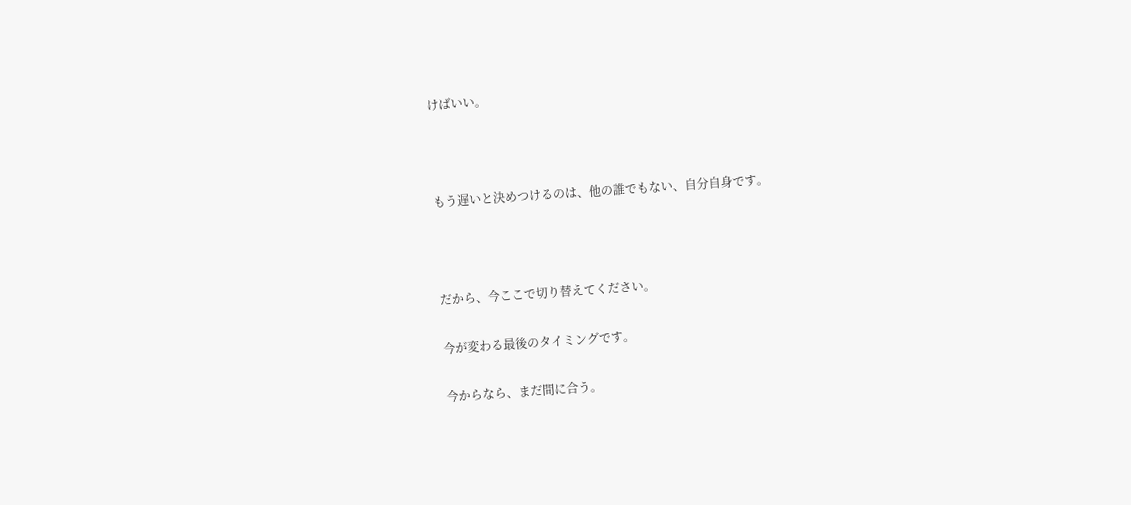けばいい。



もう遅いと決めつけるのは、他の誰でもない、自分自身です。



だから、今ここで切り替えてください。

今が変わる最後のタイミングです。

今からなら、まだ間に合う。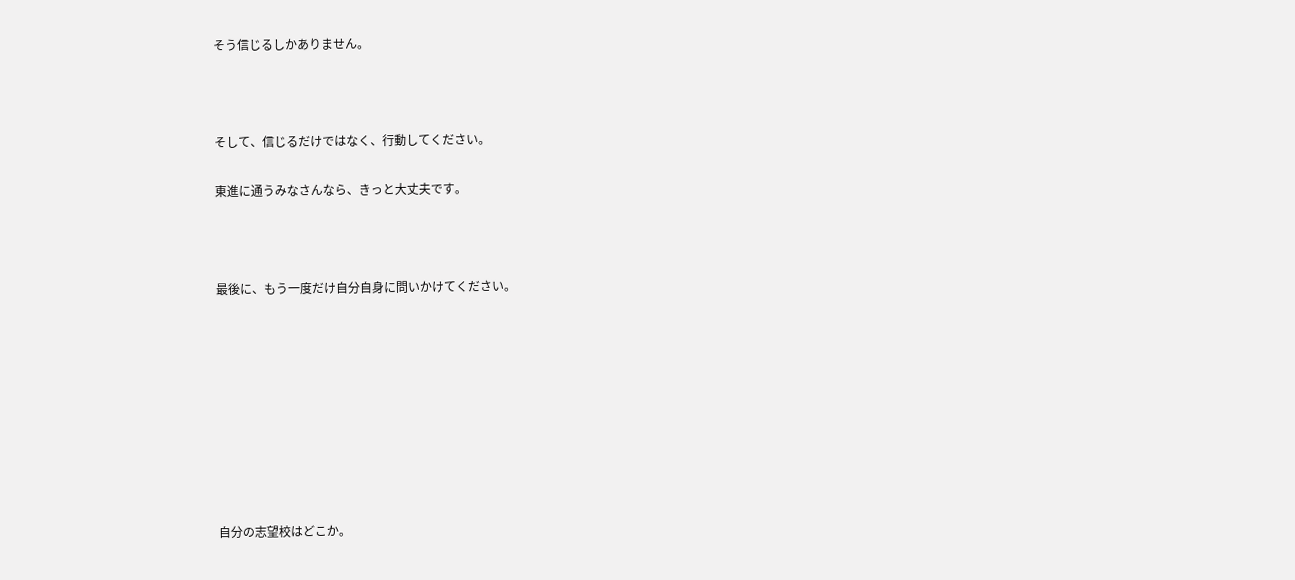そう信じるしかありません。



そして、信じるだけではなく、行動してください。

東進に通うみなさんなら、きっと大丈夫です。



最後に、もう一度だけ自分自身に問いかけてください。









自分の志望校はどこか。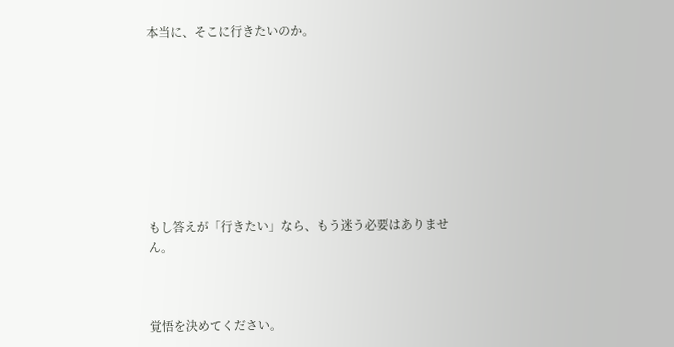本当に、そこに行きたいのか。









もし答えが「行きたい」なら、もう迷う必要はありません。



覚悟を決めてください。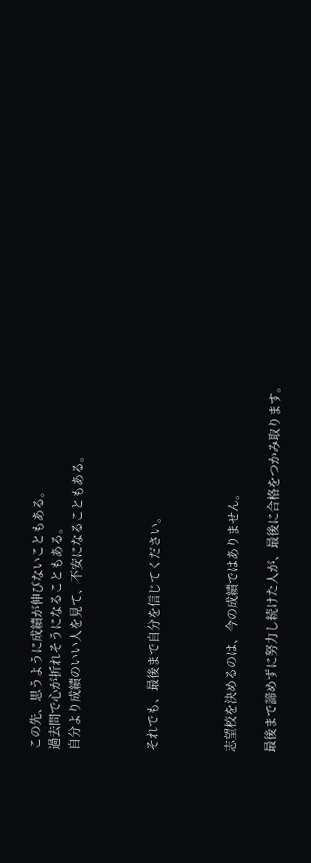この先、思うように成績が伸びないこともある。
過去問で心が折れそうになることもある。
自分より成績のいい人を見て、不安になることもある。



それでも、最後まで自分を信じてください。



志望校を決めるのは、今の成績ではありません。

最後まで諦めずに努力し続けた人が、最後に合格をつかみ取ります。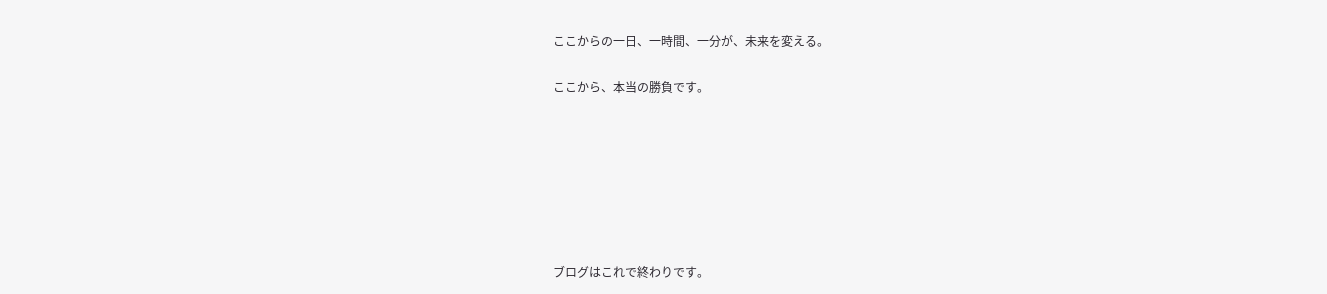ここからの一日、一時間、一分が、未来を変える。

ここから、本当の勝負です。







ブログはこれで終わりです。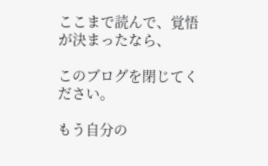ここまで読んで、覚悟が決まったなら、

このブログを閉じてください。

もう自分の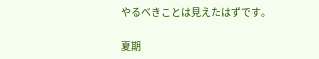やるべきことは見えたはずです。

夏期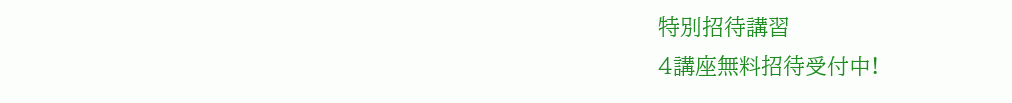特別招待講習
4講座無料招待受付中!